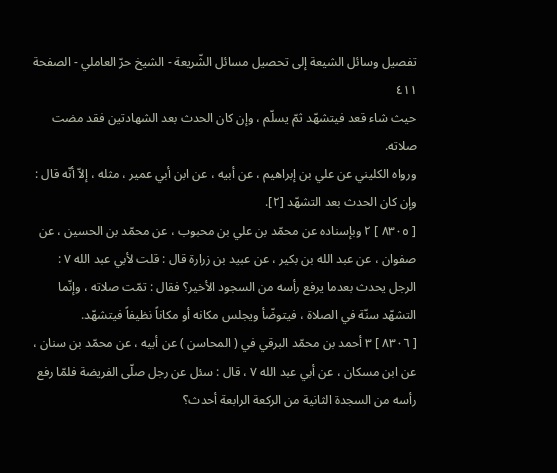تفصيل وسائل الشيعة إلى تحصيل مسائل الشّريعة - الشيخ حرّ العاملي - الصفحة ٤١١
حيث شاء قعد فيتشهّد ثمّ يسلّم ، وإن كان الحدث بعد الشهادتين فقد مضت صلاته.
ورواه الكليني عن علي بن إبراهيم ، عن أبيه ، عن ابن أبي عمير ، مثله ، إلاّ أنّه قال : وإن كان الحدث بعد التشهّد [٢].
[ ٨٣٠٥ ] ٢ وبإسناده عن محمّد بن علي بن محبوب ، عن محمّد بن الحسين ، عن صفوان ، عن عبد الله بن بكير ، عن عبيد بن زرارة قال : قلت لأبي عبد الله ٧ : الرجل يحدث بعدما يرفع رأسه من السجود الأخير؟ فقال : تمّت صلاته ، وإنّما التشهّد سنّة في الصلاة ، فيتوضّأ ويجلس مكانه أو مكاناً نظيفاً فيتشهّد.
[ ٨٣٠٦ ] ٣ أحمد بن محمّد البرقي في ( المحاسن ) عن أبيه ، عن محمّد بن سنان ، عن ابن مسكان ، عن أبي عبد الله ٧ ، قال : سئل عن رجل صلّى الفريضة فلمّا رفع رأسه من السجدة الثانية من الركعة الرابعة أحدث؟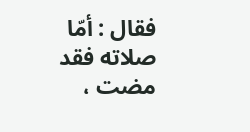فقال : أمّا صلاته فقد مضت ،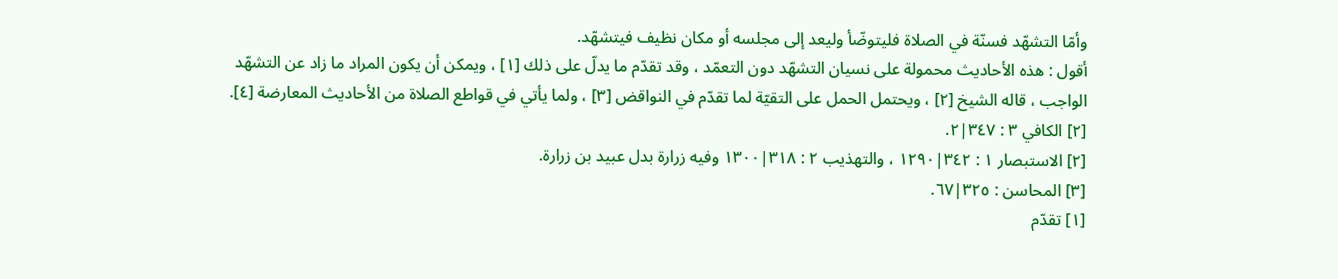وأمّا التشهّد فسنّة في الصلاة فليتوضّأ وليعد إلى مجلسه أو مكان نظيف فيتشهّد.
أقول : هذه الأحاديث محمولة على نسيان التشهّد دون التعمّد ، وقد تقدّم ما يدلّ على ذلك [١] ، ويمكن أن يكون المراد ما زاد عن التشهّد الواجب ، قاله الشيخ [٢] ، ويحتمل الحمل على التقيّة لما تقدّم في النواقض [٣] ، ولما يأتي في قواطع الصلاة من الأحاديث المعارضة [٤].
[٢] الكافي ٣ : ٣٤٧|٢.
[٢] الاستبصار ١ : ٣٤٢|١٢٩٠ ، والتهذيب ٢ : ٣١٨|١٣٠٠ وفيه زرارة بدل عبيد بن زرارة.
[٣] المحاسن : ٣٢٥|٦٧.
[١] تقدّم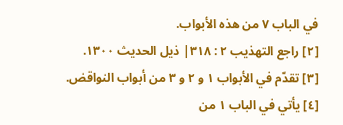في الباب ٧ من هذه الأبواب.
[٢] راجع التهذيب ٢ : ٣١٨| ذيل الحديث ١٣٠٠.
[٣] تقدّم في الأبواب ١ و ٢ و ٣ من أبواب النواقض.
[٤] يأتي في الباب ١ من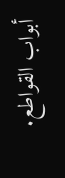أبواب القواطع.